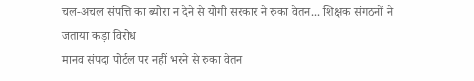चल-अचल संपत्ति का ब्योरा न देने से योगी सरकार ने रुका वेतन... शिक्षक संगठनों ने जताया कड़ा विरोध
मानव संपदा पोर्टल पर नहीं भरने से रुका वेतन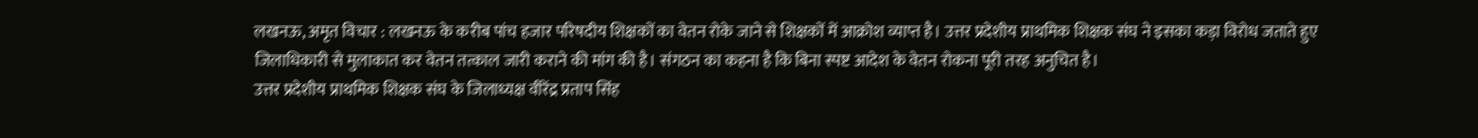लखनऊ, अमृत विचार : लखनऊ के करीब पांच हजार परिषदीय शिक्षकों का वेतन रोके जाने से शिक्षकों में आक्रोश व्याप्त है। उत्तर प्रदेशीय प्राथमिक शिक्षक संघ ने इसका कड़ा विरोध जताते हुए जिलाधिकारी से मुलाकात कर वेतन तत्काल जारी कराने की मांग की है। संगठन का कहना है कि बिना स्पष्ट आदेश के वेतन रोकना पूरी तरह अनुचित है।
उत्तर प्रदेशीय प्राथमिक शिक्षक संघ के जिलाध्यक्ष वीरेंद्र प्रताप सिंह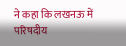ने कहा कि लखनऊ में परिषदीय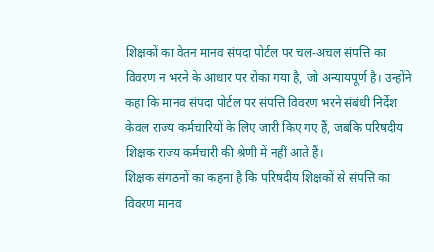शिक्षकों का वेतन मानव संपदा पोर्टल पर चल-अचल संपत्ति का विवरण न भरने के आधार पर रोका गया है, जो अन्यायपूर्ण है। उन्होंने कहा कि मानव संपदा पोर्टल पर संपत्ति विवरण भरने संबंधी निर्देश केवल राज्य कर्मचारियों के लिए जारी किए गए हैं, जबकि परिषदीय शिक्षक राज्य कर्मचारी की श्रेणी में नहीं आते हैं।
शिक्षक संगठनों का कहना है कि परिषदीय शिक्षकों से संपत्ति का विवरण मानव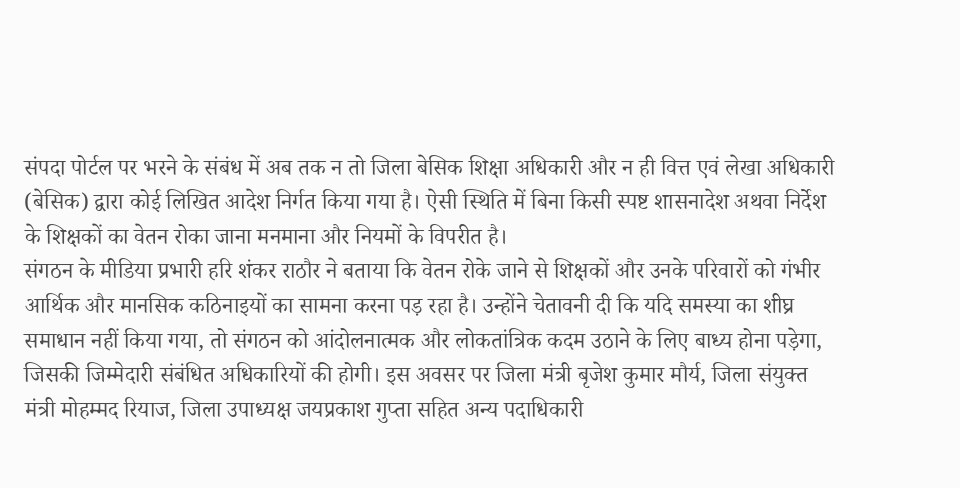संपदा पोर्टल पर भरने के संबंध में अब तक न तो जिला बेसिक शिक्षा अधिकारी और न ही वित्त एवं लेखा अधिकारी (बेसिक) द्वारा कोई लिखित आदेश निर्गत किया गया है। ऐसी स्थिति में बिना किसी स्पष्ट शासनादेश अथवा निर्देश के शिक्षकों का वेतन रोका जाना मनमाना और नियमों के विपरीत है।
संगठन के मीडिया प्रभारी हरि शंकर राठौर ने बताया कि वेतन रोके जाने से शिक्षकों और उनके परिवारों को गंभीर आर्थिक और मानसिक कठिनाइयों का सामना करना पड़ रहा है। उन्होंने चेतावनी दी कि यदि समस्या का शीघ्र समाधान नहीं किया गया, तो संगठन को आंदोलनात्मक और लोकतांत्रिक कदम उठाने के लिए बाध्य होना पड़ेगा, जिसकी जिम्मेदारी संबंधित अधिकारियों की होगी। इस अवसर पर जिला मंत्री बृजेश कुमार मौर्य, जिला संयुक्त मंत्री मोहम्मद रियाज, जिला उपाध्यक्ष जयप्रकाश गुप्ता सहित अन्य पदाधिकारी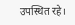उपस्थित रहे।